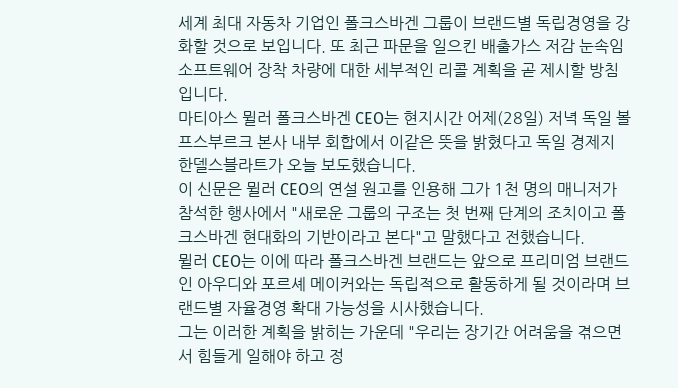세계 최대 자동차 기업인 폴크스바겐 그룹이 브랜드별 독립경영을 강화할 것으로 보입니다. 또 최근 파문을 일으킨 배출가스 저감 눈속임 소프트웨어 장착 차량에 대한 세부적인 리콜 계획을 곧 제시할 방침입니다.
마티아스 뮐러 폴크스바겐 CEO는 현지시간 어제(28일) 저녁 독일 볼프스부르크 본사 내부 회합에서 이같은 뜻을 밝혔다고 독일 경제지 한델스블라트가 오늘 보도했습니다.
이 신문은 뮐러 CEO의 연설 원고를 인용해 그가 1천 명의 매니저가 참석한 행사에서 "새로운 그룹의 구조는 첫 번째 단계의 조치이고 폴크스바겐 현대화의 기반이라고 본다"고 말했다고 전했습니다.
뮐러 CEO는 이에 따라 폴크스바겐 브랜드는 앞으로 프리미엄 브랜드인 아우디와 포르셰 메이커와는 독립적으로 활동하게 될 것이라며 브랜드별 자율경영 확대 가능성을 시사했습니다.
그는 이러한 계획을 밝히는 가운데 "우리는 장기간 어려움을 겪으면서 힘들게 일해야 하고 정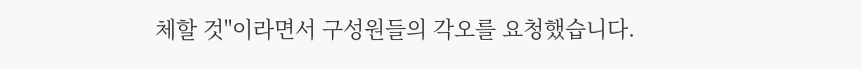체할 것"이라면서 구성원들의 각오를 요청했습니다.